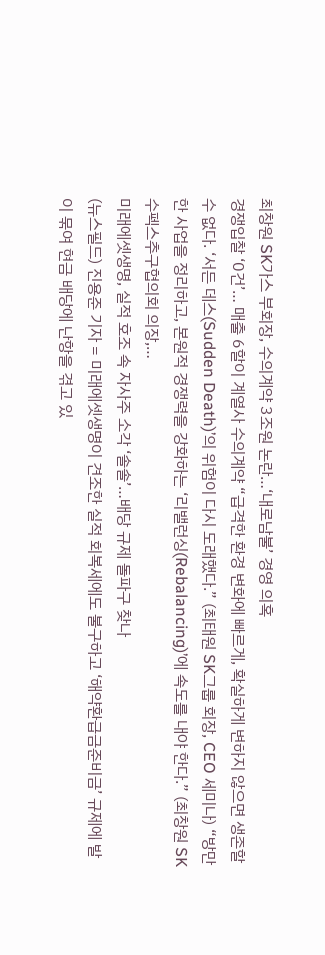최창원 SK가스 부회장, 수의계약 3조원 논란…‘내로남불’ 경영 의혹
경쟁입찰 ‘0건’… 매출 6할이 계열사 수의계약 “급격한 환경 변화에 빠르게, 확실하게 변하지 않으면 생존할 수 없다. ‘서든 데스(Sudden Death)’의 위험이 다시 도래했다.” (최태원 SK그룹 회장, CEO 세미나) “방만한 사업을 정리하고, 본원적 경쟁력을 강화하는 ‘리밸런싱(Rebalancing)’에 속도를 내야 한다.” (최창원 SK수펙스추구협의회 의장,…
미래에셋생명, 실적 호조 속 자사주 소각 ‘솔솔’…배당 규제 돌파구 찾나
(뉴스필드) 진용준 기자 = 미래에셋생명이 견조한 실적 회복세에도 불구하고 ‘해약환급금준비금’ 규제에 발이 묶여 현금 배당에 난항을 겪고 있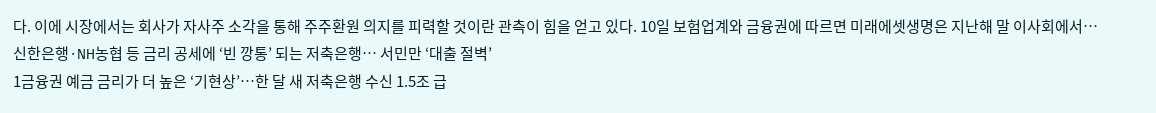다. 이에 시장에서는 회사가 자사주 소각을 통해 주주환원 의지를 피력할 것이란 관측이 힘을 얻고 있다. 10일 보험업계와 금융권에 따르면 미래에셋생명은 지난해 말 이사회에서…
신한은행·NH농협 등 금리 공세에 ‘빈 깡통’ 되는 저축은행… 서민만 ‘대출 절벽’
1금융권 예금 금리가 더 높은 ‘기현상’…한 달 새 저축은행 수신 1.5조 급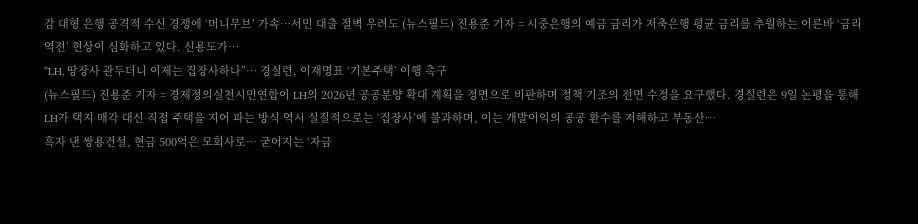감 대형 은행 공격적 수신 경쟁에 ‘머니무브’ 가속…서민 대출 절벽 우려도 (뉴스필드) 진용준 기자 = 시중은행의 예금 금리가 저축은행 평균 금리를 추월하는 이른바 ‘금리 역전’ 현상이 심화하고 있다. 신용도가…
“LH, 땅장사 관두더니 이제는 집장사하나”… 경실련, 이재명표 ‘기본주택’ 이행 촉구
(뉴스필드) 진용준 기자 = 경제정의실천시민연합이 LH의 2026년 공공분양 확대 계획을 정면으로 비판하며 정책 기조의 전면 수정을 요구했다. 경실련은 9일 논평을 통해 LH가 택지 매각 대신 직접 주택을 지어 파는 방식 역시 실질적으로는 ‘집장사’에 불과하며, 이는 개발이익의 공공 환수를 저해하고 부동산…
흑자 낸 쌍용건설, 현금 500억은 모회사로… 굳어지는 ‘자금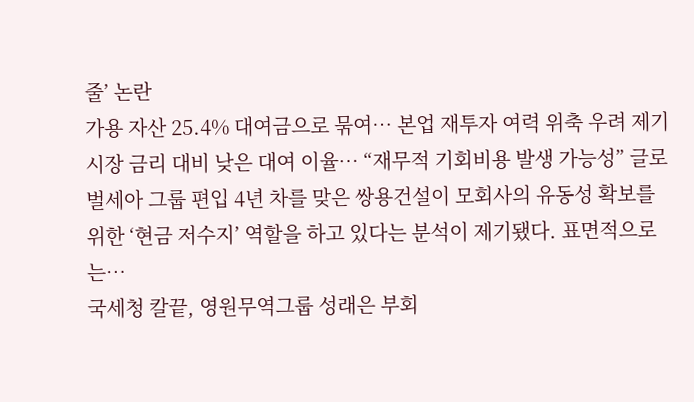줄’ 논란
가용 자산 25.4% 대여금으로 묶여… 본업 재투자 여력 위축 우려 제기 시장 금리 대비 낮은 대여 이율… “재무적 기회비용 발생 가능성” 글로벌세아 그룹 편입 4년 차를 맞은 쌍용건설이 모회사의 유동성 확보를 위한 ‘현금 저수지’ 역할을 하고 있다는 분석이 제기됐다. 표면적으로는…
국세청 칼끝, 영원무역그룹 성래은 부회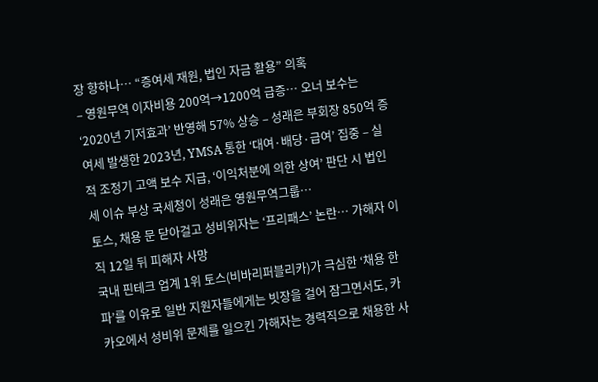장 향하나… “증여세 재원, 법인 자금 활용” 의혹
– 영원무역 이자비용 200억→1200억 급증… 오너 보수는 ‘2020년 기저효과’ 반영해 57% 상승 – 성래은 부회장 850억 증여세 발생한 2023년, YMSA 통한 ‘대여·배당·급여’ 집중 – 실적 조정기 고액 보수 지급, ‘이익처분에 의한 상여’ 판단 시 법인세 이슈 부상 국세청이 성래은 영원무역그룹…
토스, 채용 문 닫아걸고 성비위자는 ‘프리패스’ 논란… 가해자 이직 12일 뒤 피해자 사망
국내 핀테크 업계 1위 토스(비바리퍼블리카)가 극심한 ‘채용 한파’를 이유로 일반 지원자들에게는 빗장을 걸어 잠그면서도, 카카오에서 성비위 문제를 일으킨 가해자는 경력직으로 채용한 사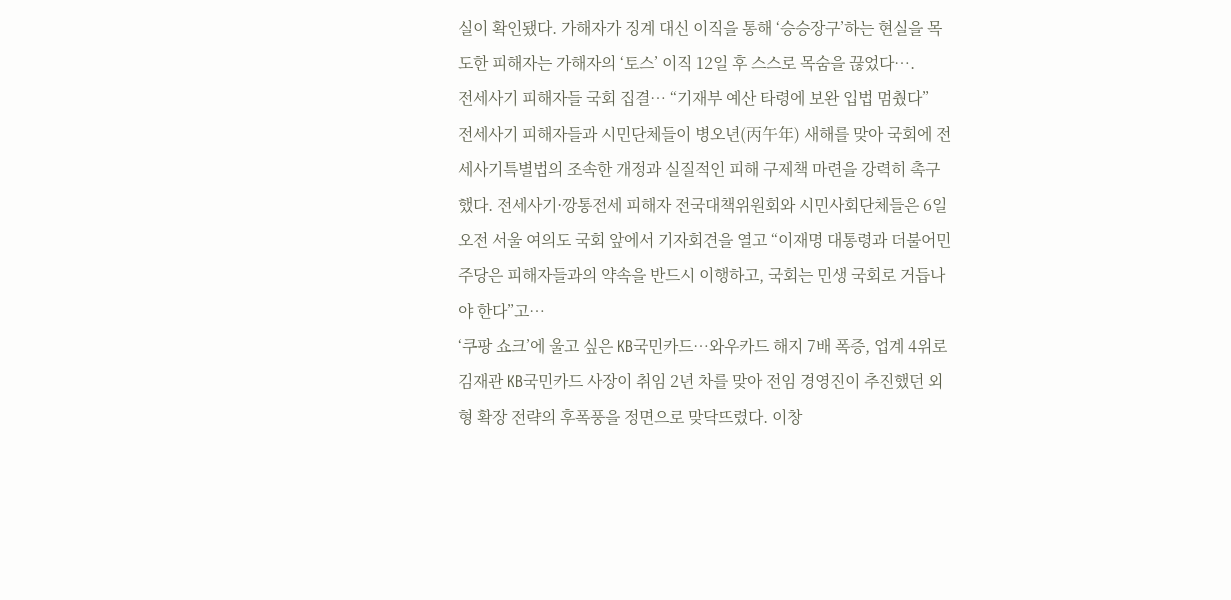실이 확인됐다. 가해자가 징계 대신 이직을 통해 ‘승승장구’하는 현실을 목도한 피해자는 가해자의 ‘토스’ 이직 12일 후 스스로 목숨을 끊었다….
전세사기 피해자들 국회 집결… “기재부 예산 타령에 보완 입법 멈췄다”
전세사기 피해자들과 시민단체들이 병오년(丙午年) 새해를 맞아 국회에 전세사기특별법의 조속한 개정과 실질적인 피해 구제책 마련을 강력히 촉구했다. 전세사기·깡통전세 피해자 전국대책위원회와 시민사회단체들은 6일 오전 서울 여의도 국회 앞에서 기자회견을 열고 “이재명 대통령과 더불어민주당은 피해자들과의 약속을 반드시 이행하고, 국회는 민생 국회로 거듭나야 한다”고…
‘쿠팡 쇼크’에 울고 싶은 KB국민카드…와우카드 해지 7배 폭증, 업계 4위로
김재관 KB국민카드 사장이 취임 2년 차를 맞아 전임 경영진이 추진했던 외형 확장 전략의 후폭풍을 정면으로 맞닥뜨렸다. 이창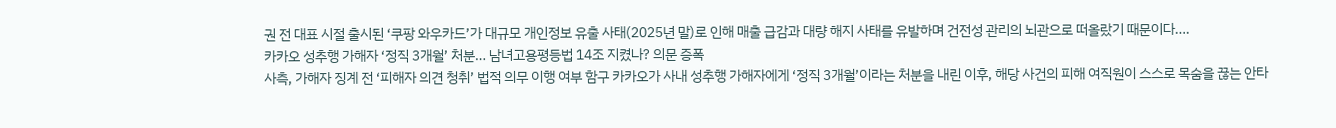권 전 대표 시절 출시된 ‘쿠팡 와우카드’가 대규모 개인정보 유출 사태(2025년 말)로 인해 매출 급감과 대량 해지 사태를 유발하며 건전성 관리의 뇌관으로 떠올랐기 때문이다….
카카오 성추행 가해자 ‘정직 3개월’ 처분… 남녀고용평등법 14조 지켰나? 의문 증폭
사측, 가해자 징계 전 ‘피해자 의견 청취’ 법적 의무 이행 여부 함구 카카오가 사내 성추행 가해자에게 ‘정직 3개월’이라는 처분을 내린 이후, 해당 사건의 피해 여직원이 스스로 목숨을 끊는 안타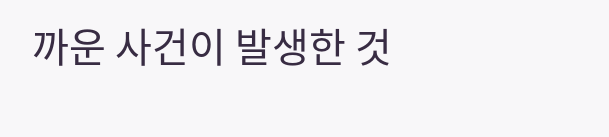까운 사건이 발생한 것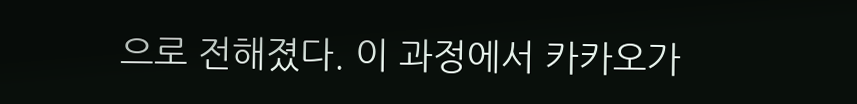으로 전해졌다. 이 과정에서 카카오가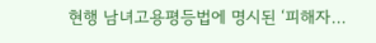현행 남녀고용평등법에 명시된 ‘피해자…